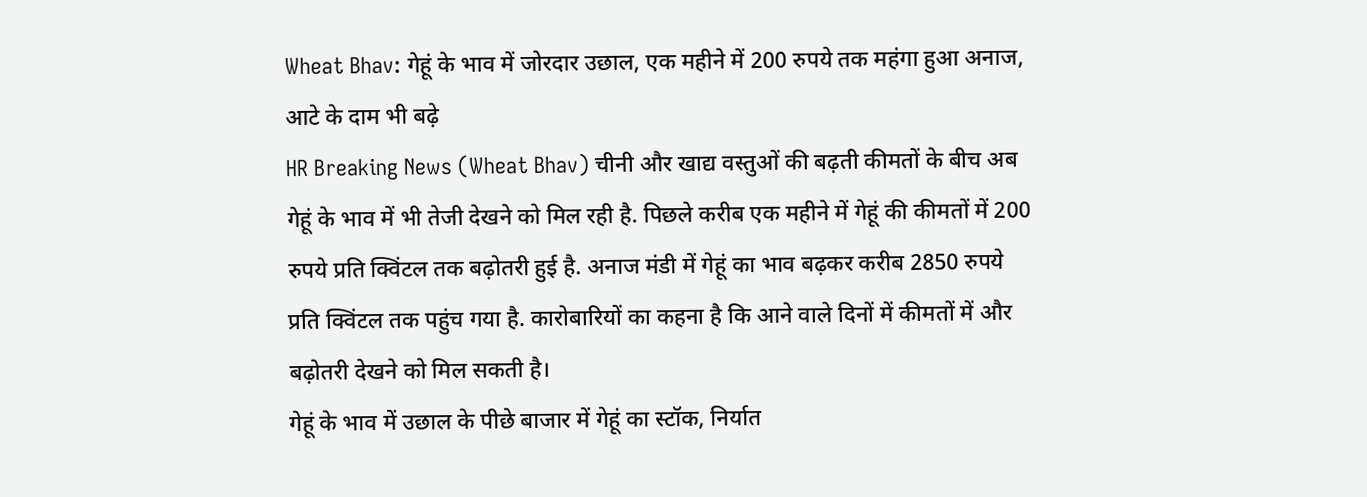Wheat Bhav: गेहूं के भाव में जोरदार उछाल, एक महीने में 200 रुपये तक महंगा हुआ अनाज, आटे के दाम भी बढ़े
HR Breaking News (Wheat Bhav) चीनी और खाद्य वस्तुओं की बढ़ती कीमतों के बीच अब गेहूं के भाव में भी तेजी देखने को मिल रही है. पिछले करीब एक महीने में गेहूं की कीमतों में 200 रुपये प्रति क्विंटल तक बढ़ोतरी हुई है. अनाज मंडी में गेहूं का भाव बढ़कर करीब 2850 रुपये प्रति क्विंटल तक पहुंच गया है. कारोबारियों का कहना है कि आने वाले दिनों में कीमतों में और बढ़ोतरी देखने को मिल सकती है।
गेहूं के भाव में उछाल के पीछे बाजार में गेहूं का स्टॉक, निर्यात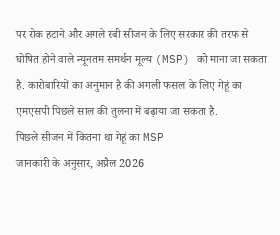पर रोक हटाने और अगले रबी सीजन के लिए सरकार की तरफ से घोषित होने वाले न्यूनतम समर्थन मूल्य (MSP) को माना जा सकता है. कारोबारियों का अनुमान है की अगली फसल के लिए गेहूं का एमएसपी पिछले साल की तुलना में बढ़ाया जा सकता है.
पिछले सीजन में कितना था गेहूं का MSP
जानकारी के अनुसार, अप्रैल 2026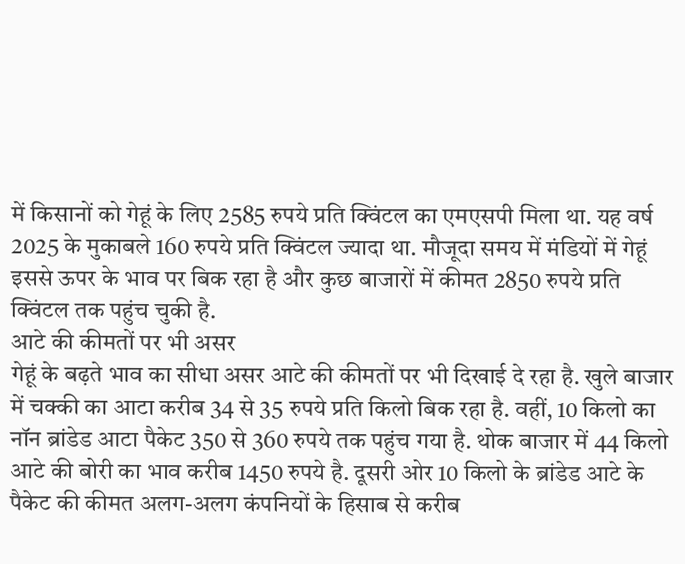में किसानों को गेहूं के लिए 2585 रुपये प्रति क्विंटल का एमएसपी मिला था. यह वर्ष 2025 के मुकाबले 160 रुपये प्रति क्विंटल ज्यादा था. मौजूदा समय में मंडियों में गेहूं इससे ऊपर के भाव पर बिक रहा है और कुछ बाजारों में कीमत 2850 रुपये प्रति क्विंटल तक पहुंच चुकी है.
आटे की कीमतों पर भी असर
गेहूं के बढ़ते भाव का सीधा असर आटे की कीमतों पर भी दिखाई दे रहा है. खुले बाजार में चक्की का आटा करीब 34 से 35 रुपये प्रति किलो बिक रहा है. वहीं, 10 किलो का नॉन ब्रांडेड आटा पैकेट 350 से 360 रुपये तक पहुंच गया है. थोक बाजार में 44 किलो आटे की बोरी का भाव करीब 1450 रुपये है. दूसरी ओर 10 किलो के ब्रांडेड आटे के पैकेट की कीमत अलग-अलग कंपनियों के हिसाब से करीब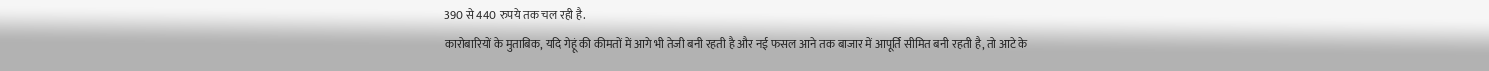390 से 440 रुपये तक चल रही है.
कारोबारियों के मुताबिक, यदि गेहूं की कीमतों में आगे भी तेजी बनी रहती है और नई फसल आने तक बाजार में आपूर्ति सीमित बनी रहती है, तो आटे के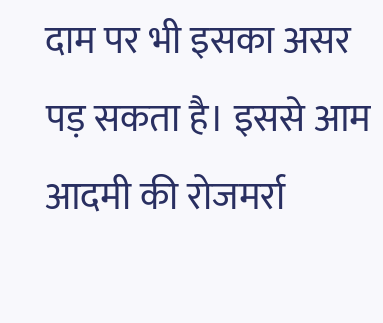दाम पर भी इसका असर पड़ सकता है। इससे आम आदमी की रोजमर्रा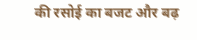की रसोई का बजट और बढ़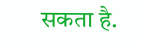सकता है.